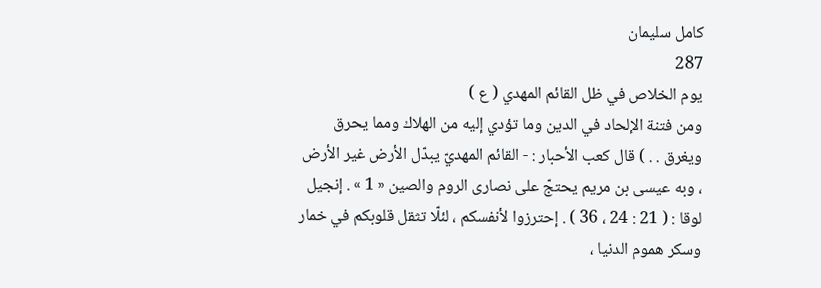كامل سليمان
287
يوم الخلاص في ظل القائم المهدي ( ع )
ومن فتنة الإلحاد في الدين وما تؤدي إليه من الهلاك ومما يحرق ويغرق . . ) قال كعب الأحبار : - القائم المهديّ يبدّل الأرض غير الأرض ، وبه عيسى بن مريم يحتجّ على نصارى الروم والصين « 1 » . إنجيل لوقا : ( 21 : 24 ، 36 ) . إحترزوا لأنفسكم ، لئلّا تثقل قلوبكم في خمار وسكر هموم الدنيا ،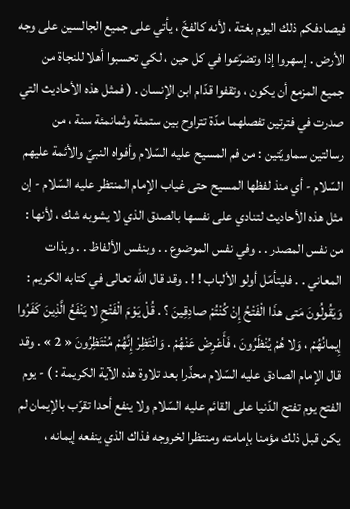فيصادفكم ذلك اليوم بغتة ، لأنه كالفخّ ، يأتي على جميع الجالسين على وجه الأرض . إسهروا إذا وتضرّعوا في كل حين ، لكي تحسبوا أهلا للنجاة من جميع المزمع أن يكون ، وتقفوا قدّام ابن الإنسان . ( فمثل هذه الأحاديث التي صدرت في فترتين تفصلهما مدّة تتراوح بين ستمئة وثمانمئة سنة ، من رسالتين سماويّتين : من فم المسيح عليه السّلام وأفواه النبيّ والأئمة عليهم السّلام - أي منذ لفظها المسيح حتى غياب الإمام المنتظر عليه السّلام - إن مثل هذه الأحاديث لتنادي على نفسها بالصدق الذي لا يشوبه شك ، لأنها : من نفس المصدر . . وفي نفس الموضوع . . وبنفس الألفاظ . . وبذات المعاني . . فليتأمّل أولو الألباب ! ! . وقد قال اللّه تعالى في كتابه الكريم : وَيَقُولُونَ مَتى هذَا الْفَتْحُ إِنْ كُنْتُمْ صادِقِينَ ؟ . قُلْ يَوْمَ الْفَتْحِ لا يَنْفَعُ الَّذِينَ كَفَرُوا إِيمانُهُمْ ، وَلا هُمْ يُنْظَرُونَ ، فَأَعْرِضْ عَنْهُمْ . وَانْتَظِرْ إِنَّهُمْ مُنْتَظِرُونَ « 2 » . وقد قال الإمام الصادق عليه السّلام محذّرا بعد تلاوة هذه الآية الكريمة : ) - يوم الفتح يوم تفتح الدّنيا على القائم عليه السّلام ولا ينفع أحدا تقرّب بالإيمان لم يكن قبل ذلك مؤمنا بإمامته ومنتظرا لخروجه فذاك الذي ينفعه إيمانه ،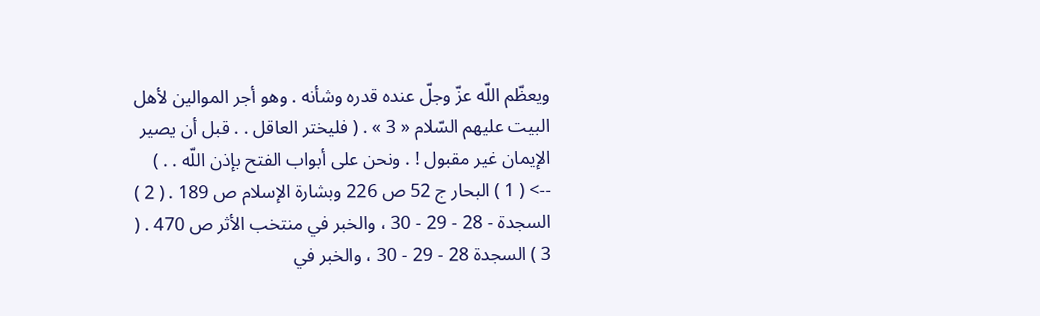ويعظّم اللّه عزّ وجلّ عنده قدره وشأنه . وهو أجر الموالين لأهل البيت عليهم السّلام « 3 » . ( فليختر العاقل . . قبل أن يصير الإيمان غير مقبول ! . ونحن على أبواب الفتح بإذن اللّه . . )
--> ( 1 ) البحار ج 52 ص 226 وبشارة الإسلام ص 189 . ( 2 ) السجدة - 28 - 29 - 30 ، والخبر في منتخب الأثر ص 470 . ( 3 ) السجدة 28 - 29 - 30 ، والخبر في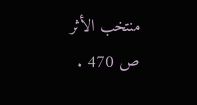منتخب الأثر ص 470 .